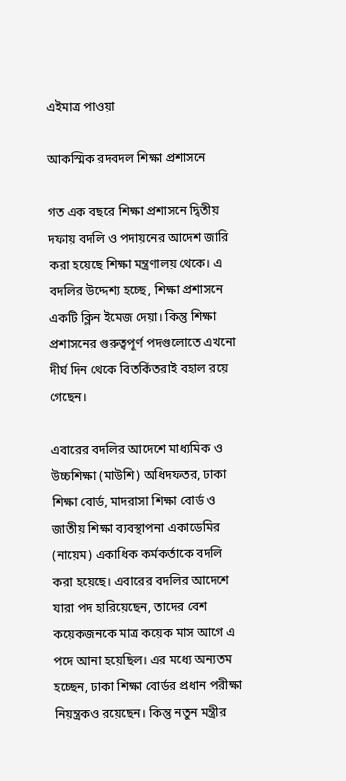এইমাত্র পাওয়া

আকস্মিক রদবদল শিক্ষা প্রশাসনে

গত এক বছরে শিক্ষা প্রশাসনে দ্বিতীয় দফায় বদলি ও পদায়নের আদেশ জারি করা হয়েছে শিক্ষা মন্ত্রণালয় থেকে। এ বদলির উদ্দেশ্য হচ্ছে, শিক্ষা প্রশাসনে একটি ক্লিন ইমেজ দেয়া। কিন্তু শিক্ষা প্রশাসনের গুরুত্বপূর্ণ পদগুলোতে এখনো দীর্ঘ দিন থেকে বিতর্কিতরাই বহাল রয়ে গেছেন।

এবারের বদলির আদেশে মাধ্যমিক ও উচ্চশিক্ষা (মাউশি) অধিদফতর, ঢাকা শিক্ষা বোর্ড, মাদরাসা শিক্ষা বোর্ড ও জাতীয় শিক্ষা ব্যবস্থাপনা একাডেমির (নায়েম) একাধিক কর্মকর্তাকে বদলি করা হয়েছে। এবারের বদলির আদেশে যারা পদ হারিয়েছেন, তাদের বেশ কয়েকজনকে মাত্র কয়েক মাস আগে এ পদে আনা হয়েছিল। এর মধ্যে অন্যতম হচ্ছেন, ঢাকা শিক্ষা বোর্ডর প্রধান পরীক্ষা নিয়ন্ত্রকও রয়েছেন। কিন্তু নতুন মন্ত্রীর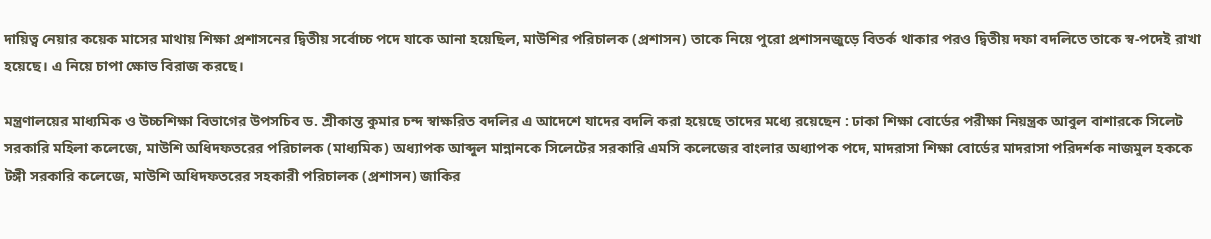দায়িত্ব নেয়ার কয়েক মাসের মাথায় শিক্ষা প্রশাসনের দ্বিতীয় সর্বোচ্চ পদে যাকে আনা হয়েছিল, মাউশির পরিচালক (প্রশাসন) তাকে নিয়ে পুরো প্রশাসনজুড়ে বিতর্ক থাকার পরও দ্বিতীয় দফা বদলিতে তাকে স্ব-পদেই রাখা হয়েছে। এ নিয়ে চাপা ক্ষোভ বিরাজ করছে।

মন্ত্রণালয়ের মাধ্যমিক ও উচ্চশিক্ষা বিভাগের উপসচিব ড. শ্রীকান্ত কুমার চন্দ স্বাক্ষরিত বদলির এ আদেশে যাদের বদলি করা হয়েছে তাদের মধ্যে রয়েছেন : ঢাকা শিক্ষা বোর্ডের পরীক্ষা নিয়ন্ত্রক আবুল বাশারকে সিলেট সরকারি মহিলা কলেজে, মাউশি অধিদফতরের পরিচালক (মাধ্যমিক) অধ্যাপক আব্দুল মান্নানকে সিলেটের সরকারি এমসি কলেজের বাংলার অধ্যাপক পদে, মাদরাসা শিক্ষা বোর্ডের মাদরাসা পরিদর্শক নাজমুল হককে টঙ্গী সরকারি কলেজে, মাউশি অধিদফতরের সহকারী পরিচালক (প্রশাসন) জাকির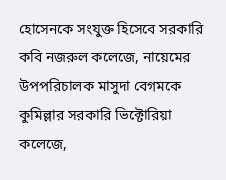হোসেনকে সংযুক্ত হিসেবে সরকারি কবি নজরুল কলেজে, নায়েমের উপপরিচালক মাসুদা বেগমকে কুমিল্লার সরকারি ভিক্টোরিয়া কলেজে,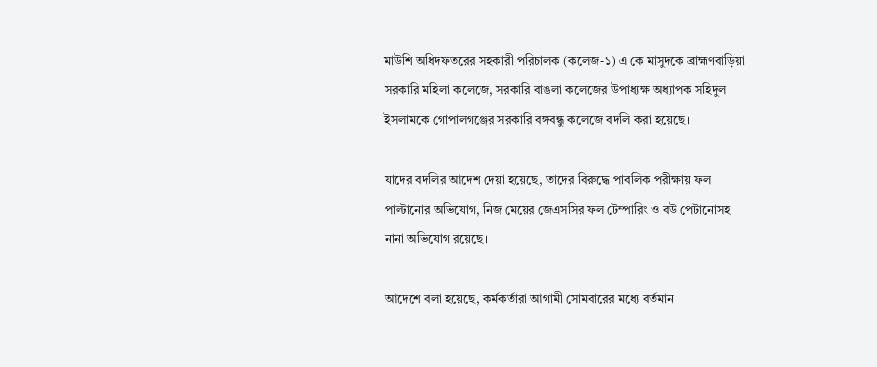মাউশি অধিদফতরের সহকারী পরিচালক (কলেজ-১) এ কে মাসুদকে ব্রাহ্মণবাড়িয়া সরকারি মহিলা কলেজে, সরকারি বাঙলা কলেজের উপাধ্যক্ষ অধ্যাপক সহিদুল ইসলামকে গোপালগঞ্জের সরকারি বঙ্গবন্ধু কলেজে বদলি করা হয়েছে।

যাদের বদলির আদেশ দেয়া হয়েছে, তাদের বিরুদ্ধে পাবলিক পরীক্ষায় ফল পাল্টানোর অভিযোগ, নিজ মেয়ের জেএসসির ফল টেম্পারিং ও বউ পেটানোসহ নানা অভিযোগ রয়েছে।

আদেশে বলা হয়েছে, কর্মকর্তারা আগামী সোমবারের মধ্যে বর্তমান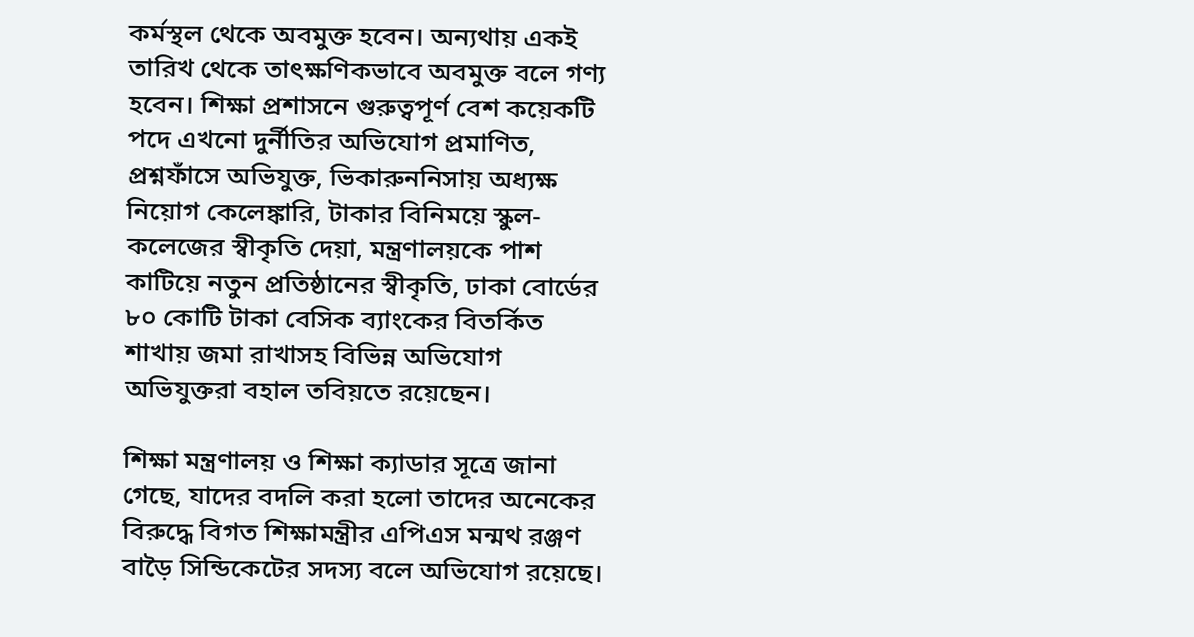কর্মস্থল থেকে অবমুক্ত হবেন। অন্যথায় একই তারিখ থেকে তাৎক্ষণিকভাবে অবমুক্ত বলে গণ্য হবেন। শিক্ষা প্রশাসনে গুরুত্বপূর্ণ বেশ কয়েকটি পদে এখনো দুর্নীতির অভিযোগ প্রমাণিত, প্রশ্নফাঁসে অভিযুক্ত, ভিকারুননিসায় অধ্যক্ষ নিয়োগ কেলেঙ্কারি, টাকার বিনিময়ে স্কুল-কলেজের স্বীকৃতি দেয়া, মন্ত্রণালয়কে পাশ কাটিয়ে নতুন প্রতিষ্ঠানের স্বীকৃতি, ঢাকা বোর্ডের ৮০ কোটি টাকা বেসিক ব্যাংকের বিতর্কিত শাখায় জমা রাখাসহ বিভিন্ন অভিযোগ অভিযুক্তরা বহাল তবিয়তে রয়েছেন।

শিক্ষা মন্ত্রণালয় ও শিক্ষা ক্যাডার সূত্রে জানা গেছে, যাদের বদলি করা হলো তাদের অনেকের বিরুদ্ধে বিগত শিক্ষামন্ত্রীর এপিএস মন্মথ রঞ্জণ বাড়ৈ সিন্ডিকেটের সদস্য বলে অভিযোগ রয়েছে।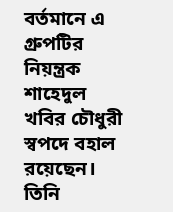বর্তমানে এ গ্রুপটির নিয়ন্ত্রক শাহেদুল খবির চৌধুরী স্বপদে বহাল রয়েছেন। তিনি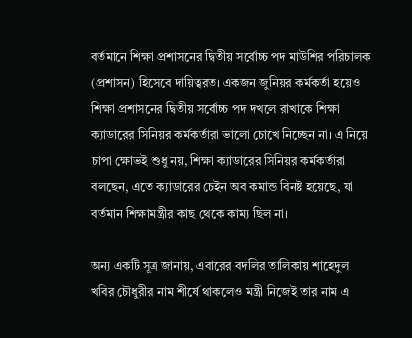বর্তমানে শিক্ষা প্রশাসনের দ্বিতীয় সর্বোচ্চ পদ মাউশির পরিচালক (প্রশাসন) হিসেবে দায়িত্বরত। একজন জুনিয়র কর্মকর্তা হয়েও শিক্ষা প্রশাসনের দ্বিতীয় সর্বোচ্চ পদ দখলে রাখাকে শিক্ষা ক্যাডারের সিনিয়র কর্মকর্তারা ভালো চোখে নিচ্ছেন না। এ নিয়ে চাপা ক্ষোভই শুধু নয়, শিক্ষা ক্যাডারের সিনিয়র কর্মকর্তারা বলছেন, এতে ক্যাডারের চেইন অব কমান্ড বিনষ্ট হয়েছে, যা বর্তমান শিক্ষামন্ত্রীর কাছ থেকে কাম্য ছিল না।

অন্য একটি সূত্র জানায়, এবারের বদলির তালিকায় শাহেদুল খবির চৌধুরীর নাম শীর্ষে থাকলেও মন্ত্রী নিজেই তার নাম এ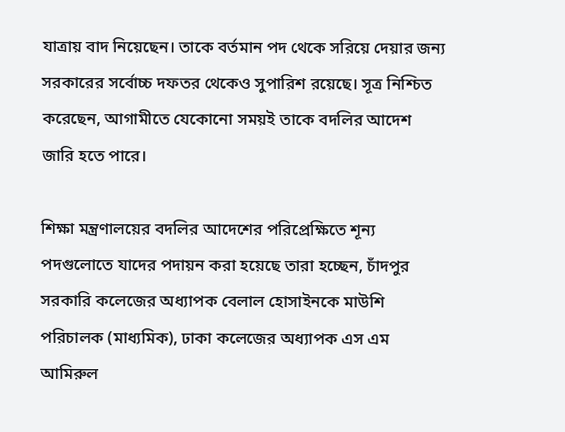যাত্রায় বাদ নিয়েছেন। তাকে বর্তমান পদ থেকে সরিয়ে দেয়ার জন্য সরকারের সর্বোচ্চ দফতর থেকেও সুপারিশ রয়েছে। সূত্র নিশ্চিত করেছেন, আগামীতে যেকোনো সময়ই তাকে বদলির আদেশ জারি হতে পারে।

শিক্ষা মন্ত্রণালয়ের বদলির আদেশের পরিপ্রেক্ষিতে শূন্য পদগুলোতে যাদের পদায়ন করা হয়েছে তারা হচ্ছেন, চাঁদপুর সরকারি কলেজের অধ্যাপক বেলাল হোসাইনকে মাউশি পরিচালক (মাধ্যমিক), ঢাকা কলেজের অধ্যাপক এস এম আমিরুল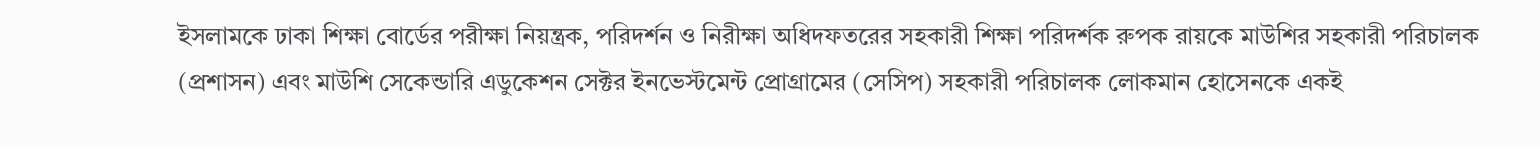ইসলামকে ঢাকা শিক্ষা বোর্ডের পরীক্ষা নিয়ন্ত্রক, পরিদর্শন ও নিরীক্ষা অধিদফতরের সহকারী শিক্ষা পরিদর্শক রুপক রায়কে মাউশির সহকারী পরিচালক (প্রশাসন) এবং মাউশি সেকেন্ডারি এডুকেশন সেক্টর ইনভেস্টমেন্ট প্রোগ্রামের (সেসিপ) সহকারী পরিচালক লোকমান হোসেনকে একই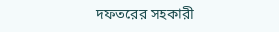দফতরের সহকারী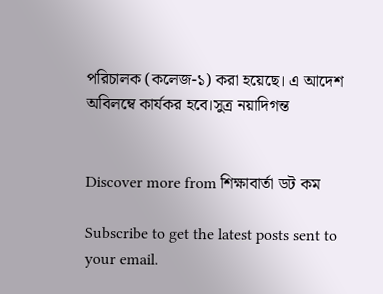পরিচালক (কলেজ-১) করা হয়েছে। এ আদেশ অবিলম্বে কার্যকর হবে।সুত্র নয়াদিগন্ত


Discover more from শিক্ষাবার্তা ডট কম

Subscribe to get the latest posts sent to your email.